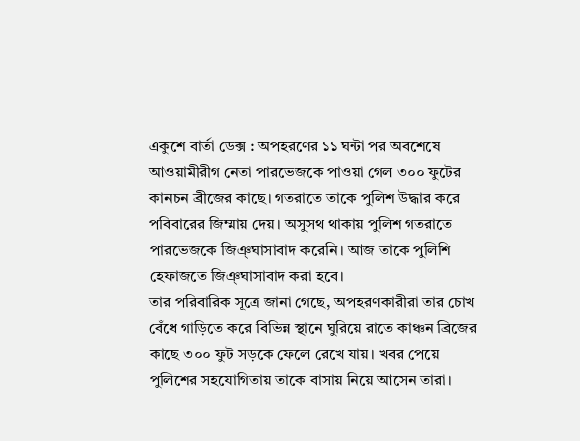একুশে বার্তা ডেক্স : অপহরণের ১১ ঘন্টা পর অবশেষে আওয়ামীরীগ নেতা পারভেজকে পাওয়া গেল ৩০০ ফুটের কানচন ব্রীজের কাছে। গতরাতে তাকে পুলিশ উদ্ধার করে পবিবারের জিম্মায় দেয়। অসুসথ থাকায় পুলিশ গতরাতে পারভেজকে জিঞ্ঘাসাবাদ করেনি। আজ তাকে পুলিশি হেফাজতে জিঞ্ঘাসাবাদ করা হবে।
তার পরিবারিক সূত্রে জানা গেছে, অপহরণকারীরা তার চোখ বেঁধে গাড়িতে করে বিভিন্ন স্থানে ঘুরিয়ে রাতে কাঞ্চন ব্রিজের কাছে ৩০০ ফুট সড়কে ফেলে রেখে যায়। খবর পেয়ে পুলিশের সহযোগিতায় তাকে বাসায় নিয়ে আসেন তারা।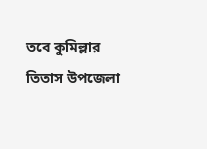তবে কুমিল্লার তিতাস উপজেলা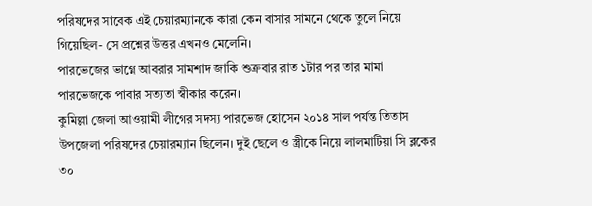পরিষদের সাবেক এই চেয়ারম্যানকে কারা কেন বাসার সামনে থেকে তুলে নিয়ে গিয়েছিল- সে প্রশ্নের উত্তর এখনও মেলেনি।
পারভেজের ভাগ্নে আবরার সামশাদ জাকি শুক্রবার রাত ১টার পর তার মামা পারভেজকে পাবার সত্যতা স্বীকার করেন।
কুমিল্লা জেলা আওয়ামী লীগের সদস্য পারভেজ হোসেন ২০১৪ সাল পর্যন্ত তিতাস উপজেলা পরিষদের চেয়ারম্যান ছিলেন। দুই ছেলে ও স্ত্রীকে নিয়ে লালমাটিয়া সি ব্লকের ৩০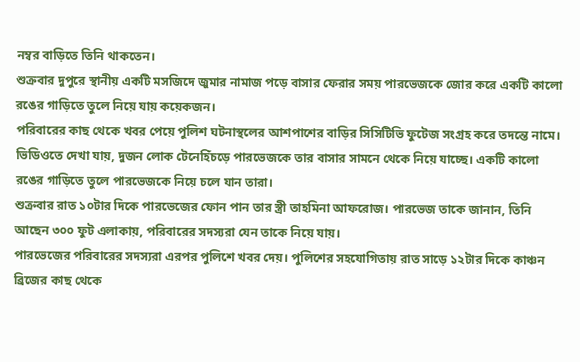নম্বর বাড়িতে তিনি থাকতেন।
শুক্রবার দুপুরে স্থানীয় একটি মসজিদে জুমার নামাজ পড়ে বাসার ফেরার সময় পারভেজকে জোর করে একটি কালো রঙের গাড়িতে তুলে নিয়ে যায় কয়েকজন।
পরিবারের কাছ থেকে খবর পেয়ে পুলিশ ঘটনাস্থলের আশপাশের বাড়ির সিসিটিভি ফুটেজ সংগ্রহ করে তদন্তে নামে।
ভিডিওতে দেখা যায়, দুজন লোক টেনেহিঁচড়ে পারভেজকে তার বাসার সামনে থেকে নিয়ে যাচ্ছে। একটি কালো রঙের গাড়িতে তুলে পারভেজকে নিয়ে চলে যান তারা।
শুক্রবার রাত ১০টার দিকে পারভেজের ফোন পান তার স্ত্রী তাহমিনা আফরোজ। পারভেজ তাকে জানান, তিনি আছেন ৩০০ ফুট এলাকায়, পরিবারের সদস্যরা যেন তাকে নিয়ে যায়।
পারভেজের পরিবারের সদস্যরা এরপর পুলিশে খবর দেয়। পুলিশের সহযোগিতায় রাত সাড়ে ১২টার দিকে কাঞ্চন ব্রিজের কাছ থেকে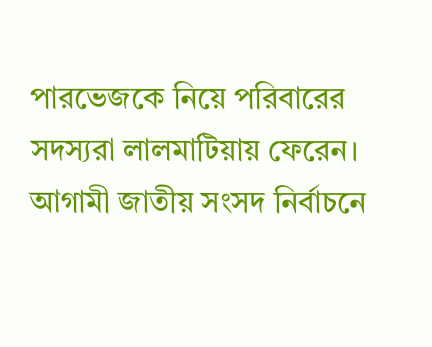পারভেজকে নিয়ে পরিবারের সদস্যরা লালমাটিয়ায় ফেরেন।
আগামী জাতীয় সংসদ নির্বাচনে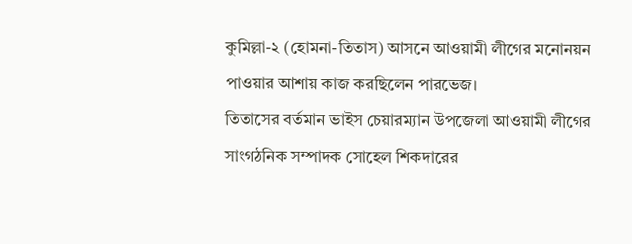কুমিল্লা-২ (হোমনা-তিতাস) আসনে আওয়ামী লীগের মনোনয়ন পাওয়ার আশায় কাজ করছিলেন পারভেজ।
তিতাসের বর্তমান ভাইস চেয়ারম্যান উপজেলা আওয়ামী লীগের সাংগঠনিক সম্পাদক সোহেল শিকদারের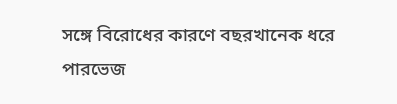সঙ্গে বিরোধের কারণে বছরখানেক ধরে পারভেজ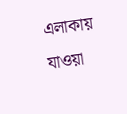এলাকায় যাওয়া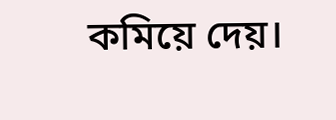কমিয়ে দেয়।